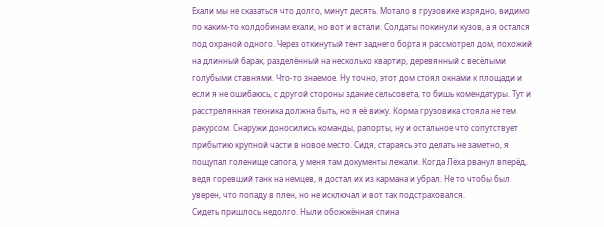Ехали мы не сказаться что долго, минут десять. Мотало в грузовике изрядно, видимо по каким-то колдобинам ехали, но вот и встали. Солдаты покинули кузов, а я остался под охраной одного. Через откинутый тент заднего борта я рассмотрел дом, похожий на длинный барак, разделённый на несколько квартир, деревянный с весёлыми голубыми ставнями. Что-то знаемое. Ну точно, этот дом стоял окнами к площади и если я не ошибаюсь, с другой стороны здание сельсовета, то бишь комендатуры. Тут и расстрелянная техника должна быть, но я её вижу. Корма грузовика стояла не тем ракурсом. Снаружи доносились команды, рапорты, ну и остальное что сопутствует прибытию крупной части в новое место. Сидя, стараясь это делать не заметно, я пощупал голенище сапога, у меня там документы лежали. Когда Лёха рванул вперёд, ведя горевший танк на немцев, я достал их из кармана и убрал. Не то чтобы был уверен, что попаду в плен, но не исключал и вот так подстраховался.
Сидеть пришлось недолго. Ныли обожжённая спина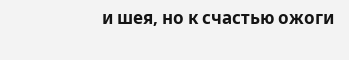и шея, но к счастью ожоги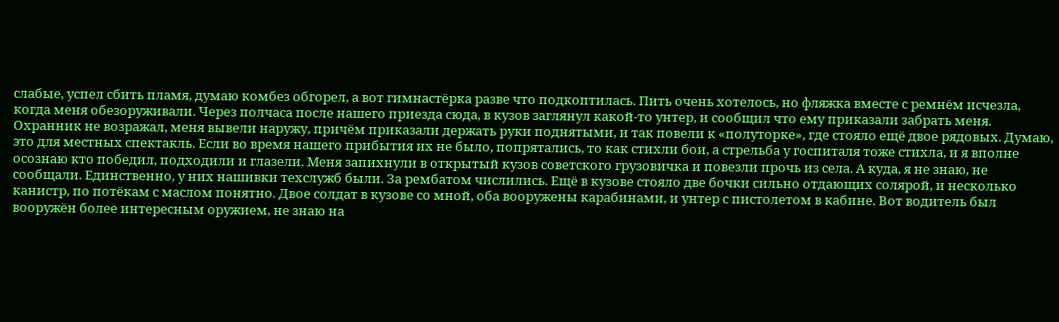слабые, успел сбить пламя, думаю комбез обгорел, а вот гимнастёрка разве что подкоптилась. Пить очень хотелось, но фляжка вместе с ремнём исчезла, когда меня обезоруживали. Через полчаса после нашего приезда сюда, в кузов заглянул какой-то унтер, и сообщил что ему приказали забрать меня. Охранник не возражал, меня вывели наружу, причём приказали держать руки поднятыми, и так повели к «полуторке», где стояло ещё двое рядовых. Думаю, это для местных спектакль. Если во время нашего прибытия их не было, попрятались, то как стихли бои, а стрельба у госпиталя тоже стихла, и я вполне осознаю кто победил, подходили и глазели. Меня запихнули в открытый кузов советского грузовичка и повезли прочь из села. А куда, я не знаю, не сообщали. Единственно, у них нашивки техслужб были. За рембатом числились. Ещё в кузове стояло две бочки сильно отдающих солярой, и несколько канистр, по потёкам с маслом понятно. Двое солдат в кузове со мной, оба вооружены карабинами, и унтер с пистолетом в кабине. Вот водитель был вооружён более интересным оружием, не знаю на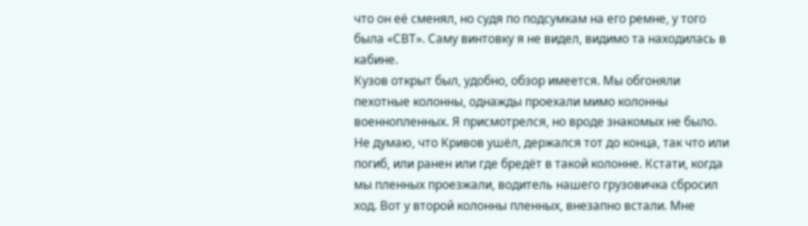что он её сменял, но судя по подсумкам на его ремне, у того была «СВТ». Саму винтовку я не видел, видимо та находилась в кабине.
Кузов открыт был, удобно, обзор имеется. Мы обгоняли пехотные колонны, однажды проехали мимо колонны военнопленных. Я присмотрелся, но вроде знакомых не было. Не думаю, что Кривов ушёл, держался тот до конца, так что или погиб, или ранен или где бредёт в такой колонне. Кстати, когда мы пленных проезжали, водитель нашего грузовичка сбросил ход. Вот у второй колонны пленных, внезапно встали. Мне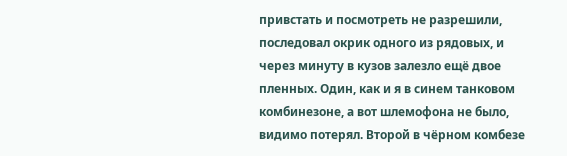привстать и посмотреть не разрешили, последовал окрик одного из рядовых, и через минуту в кузов залезло ещё двое пленных. Один, как и я в синем танковом комбинезоне, а вот шлемофона не было, видимо потерял. Второй в чёрном комбезе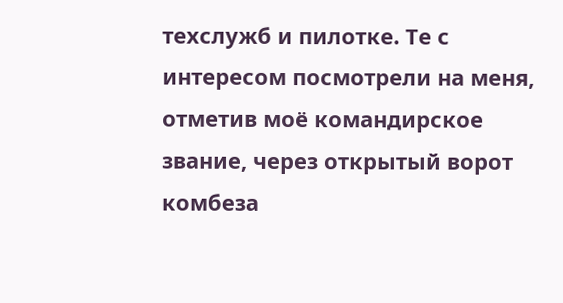техслужб и пилотке. Те с интересом посмотрели на меня, отметив моё командирское звание, через открытый ворот комбеза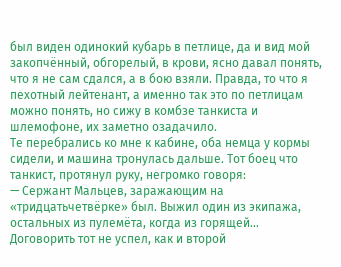был виден одинокий кубарь в петлице, да и вид мой закопчённый, обгорелый, в крови, ясно давал понять, что я не сам сдался, а в бою взяли. Правда, то что я пехотный лейтенант, а именно так это по петлицам можно понять, но сижу в комбзе танкиста и шлемофоне, их заметно озадачило.
Те перебрались ко мне к кабине, оба немца у кормы сидели, и машина тронулась дальше. Тот боец что танкист, протянул руку, негромко говоря:
— Сержант Мальцев, заражающим на «тридцатьчетвёрке» был. Выжил один из экипажа, остальных из пулемёта, когда из горящей…
Договорить тот не успел, как и второй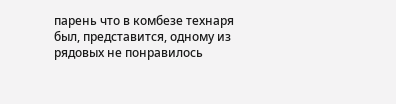парень что в комбезе технаря был, представится, одному из рядовых не понравилось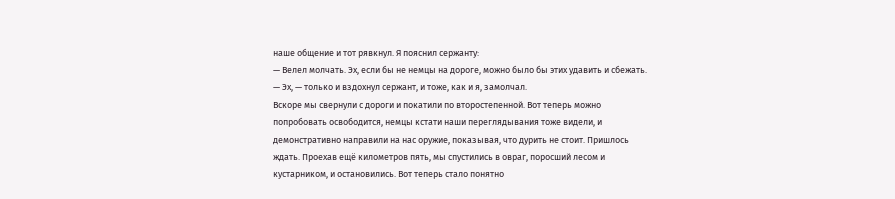наше общение и тот рявкнул. Я пояснил сержанту:
— Велел молчать. Эх, если бы не немцы на дороге, можно было бы этих удавить и сбежать.
— Эх, — только и вздохнул сержант, и тоже, как и я, замолчал.
Вскоре мы свернули с дороги и покатили по второстепенной. Вот теперь можно попробовать освободится, немцы кстати наши переглядывания тоже видели, и демонстративно направили на нас оружие, показывая, что дурить не стоит. Пришлось ждать. Проехав ещё километров пять, мы спустились в овраг, поросший лесом и кустарником, и остановились. Вот теперь стало понятно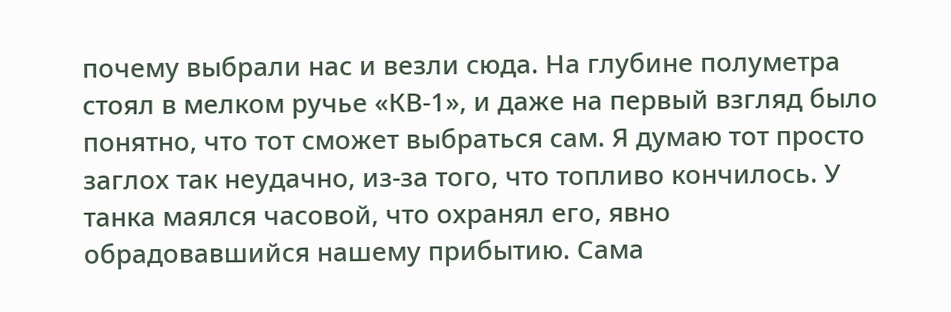почему выбрали нас и везли сюда. На глубине полуметра стоял в мелком ручье «КВ-1», и даже на первый взгляд было понятно, что тот сможет выбраться сам. Я думаю тот просто заглох так неудачно, из-за того, что топливо кончилось. У танка маялся часовой, что охранял его, явно обрадовавшийся нашему прибытию. Сама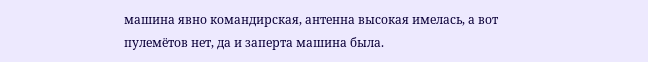машина явно командирская, антенна высокая имелась, а вот пулемётов нет, да и заперта машина была.